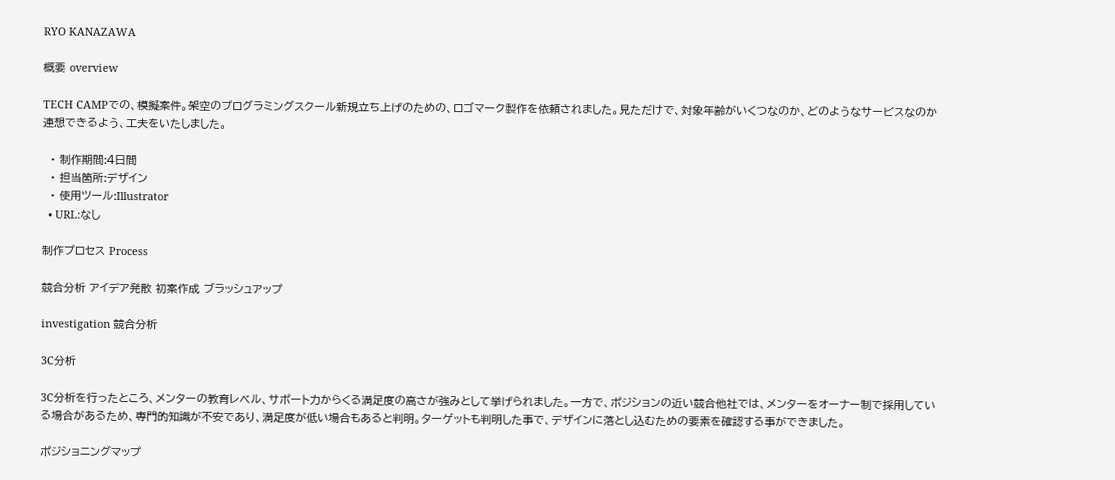RYO KANAZAWA

概要 overview

TECH CAMPでの、模擬案件。架空のプログラミングスクール新規立ち上げのための、ロゴマーク製作を依頼されました。見ただけで、対象年齢がいくつなのか、どのようなサービスなのか連想できるよう、工夫をいたしました。

  • 制作期間:4日間
  • 担当箇所:デザイン
  • 使用ツール:Illustrator
  • URL:なし

制作プロセス Process

競合分析 アイデア発散 初案作成 ブラッシュアップ

investigation 競合分析

3C分析

3C分析を行ったところ、メンターの教育レベル、サポート力からくる満足度の高さが強みとして挙げられました。一方で、ポジションの近い競合他社では、メンターをオーナー制で採用している場合があるため、専門的知識が不安であり、満足度が低い場合もあると判明。ターゲットも判明した事で、デザインに落とし込むための要素を確認する事ができました。

ポジショニングマップ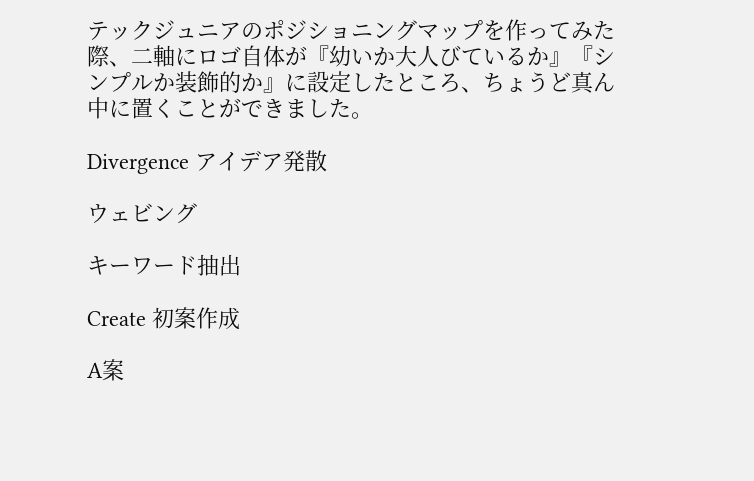テックジュニアのポジショニングマップを作ってみた際、二軸にロゴ自体が『幼いか大人びているか』『シンプルか装飾的か』に設定したところ、ちょうど真ん中に置くことができました。

Divergence アイデア発散

ウェビング

キーワード抽出

Create 初案作成

A案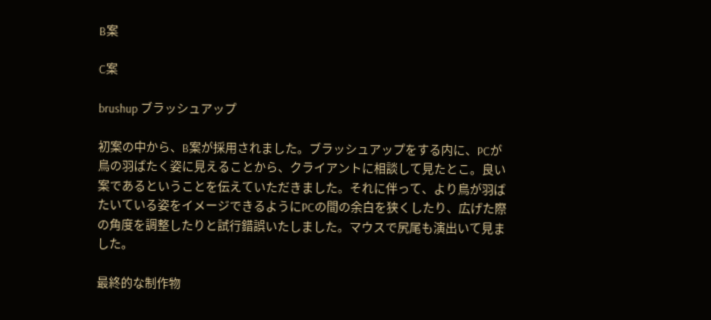B案

C案

brushup ブラッシュアップ

初案の中から、B案が採用されました。ブラッシュアップをする内に、PCが鳥の羽ばたく姿に見えることから、クライアントに相談して見たとこ。良い案であるということを伝えていただきました。それに伴って、より鳥が羽ばたいている姿をイメージできるようにPCの間の余白を狭くしたり、広げた際の角度を調整したりと試行錯誤いたしました。マウスで尻尾も演出いて見ました。

最終的な制作物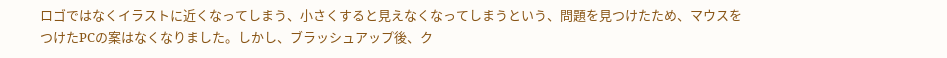ロゴではなくイラストに近くなってしまう、小さくすると見えなくなってしまうという、問題を見つけたため、マウスをつけたPCの案はなくなりました。しかし、ブラッシュアップ後、ク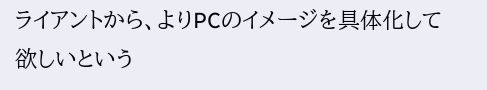ライアントから、よりPCのイメージを具体化して欲しいという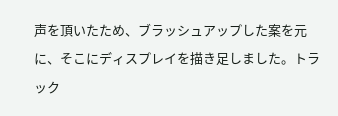声を頂いたため、ブラッシュアップした案を元に、そこにディスプレイを描き足しました。トラック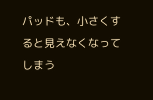パッドも、小さくすると見えなくなってしまう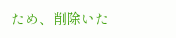ため、削除いた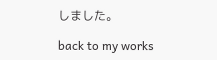しました。

back to my works